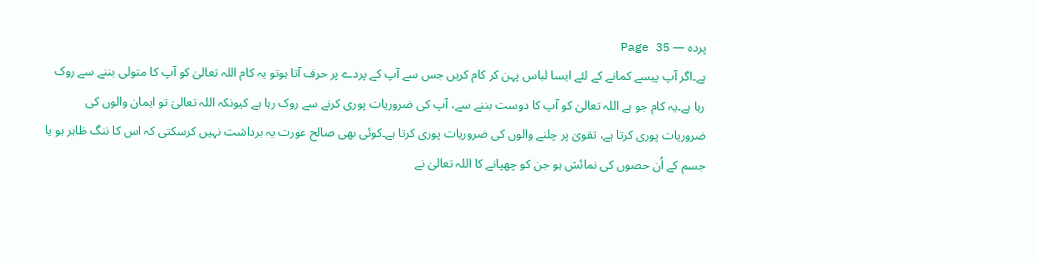پردہ — Page 35
ہے۔اگر آپ پیسے کمانے کے لئے ایسا لباس پہن کر کام کریں جس سے آپ کے پردے پر حرف آتا ہوتو یہ کام اللہ تعالیٰ کو آپ کا متولی بننے سے روک رہا ہے۔یہ کام جو ہے اللہ تعالیٰ کو آپ کا دوست بننے سے، آپ کی ضروریات پوری کرنے سے روک رہا ہے کیونکہ اللہ تعالیٰ تو ایمان والوں کی ضروریات پوری کرتا ہے، تقویٰ پر چلنے والوں کی ضروریات پوری کرتا ہے۔کوئی بھی صالح عورت یہ برداشت نہیں کرسکتی کہ اس کا ننگ ظاہر ہو یا جسم کے اُن حصوں کی نمائش ہو جن کو چھپانے کا اللہ تعالیٰ نے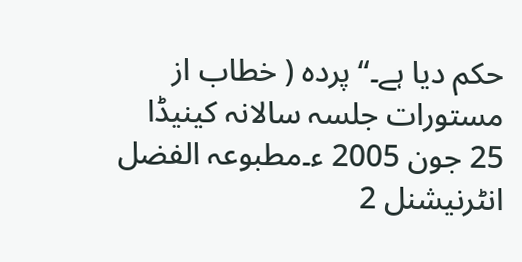حکم دیا ہے۔“ پرده ( خطاب از مستورات جلسہ سالانہ کینیڈا 25 جون 2005 ء۔مطبوعہ الفضل انٹرنیشنل 2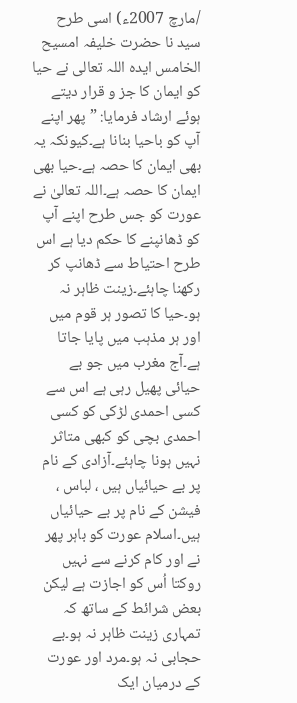/مارچ 2007ء) اسی طرح سید نا حضرت خلیفہ امسیح الخامس ایدہ اللہ تعالی نے حیا کو ایمان کا جز و قرار دیتے ہوئے ارشاد فرمایا: ”پھر اپنے آپ کو باحیا بنانا ہے۔کیونکہ یہ بھی ایمان کا حصہ ہے۔حیا بھی ایمان کا حصہ ہے۔اللہ تعالیٰ نے عورت کو جس طرح اپنے آپ کو ڈھانپنے کا حکم دیا ہے اس طرح احتیاط سے ڈھانپ کر رکھنا چاہئے۔زینت ظاہر نہ ہو۔حیا کا تصور ہر قوم میں اور ہر مذہب میں پایا جاتا ہے۔آج مغرب میں جو بے حیائی پھیل رہی ہے اس سے کسی احمدی لڑکی کو کسی احمدی بچی کو کبھی متاثر نہیں ہونا چاہئے۔آزادی کے نام پر بے حیائیاں ہیں ، لباس ، فیشن کے نام پر بے حیائیاں ہیں۔اسلام عورت کو باہر پھر نے اور کام کرنے سے نہیں روکتا اُس کو اجازت ہے لیکن بعض شرائط کے ساتھ کہ تمہاری زینت ظاہر نہ ہو۔بے حجابی نہ ہو۔مرد اور عورت کے درمیان ایک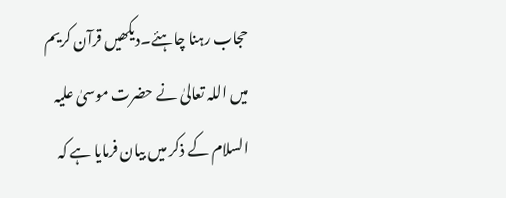حجاب رہنا چاہئے۔دیکھیں قرآن کریم میں اللہ تعالیٰ نے حضرت موسیٰ علیہ السلام کے ذکر میں بیان فرمایا ہے کہ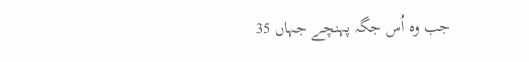جب وہ اُس جگہ پہنچے جہاں 35